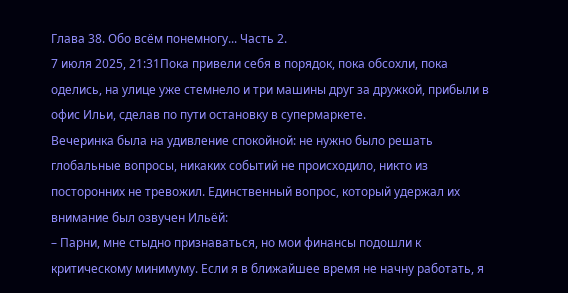Глава 38. Обо всём понемногу... Часть 2.
7 июля 2025, 21:31Пока привели себя в порядок, пока обсохли, пока оделись, на улице уже стемнело и три машины друг за дружкой, прибыли в офис Ильи, сделав по пути остановку в супермаркете.
Вечеринка была на удивление спокойной: не нужно было решать глобальные вопросы, никаких событий не происходило, никто из посторонних не тревожил. Единственный вопрос, который удержал их внимание был озвучен Ильёй:
– Парни, мне стыдно признаваться, но мои финансы подошли к критическому минимуму. Если я в ближайшее время не начну работать, я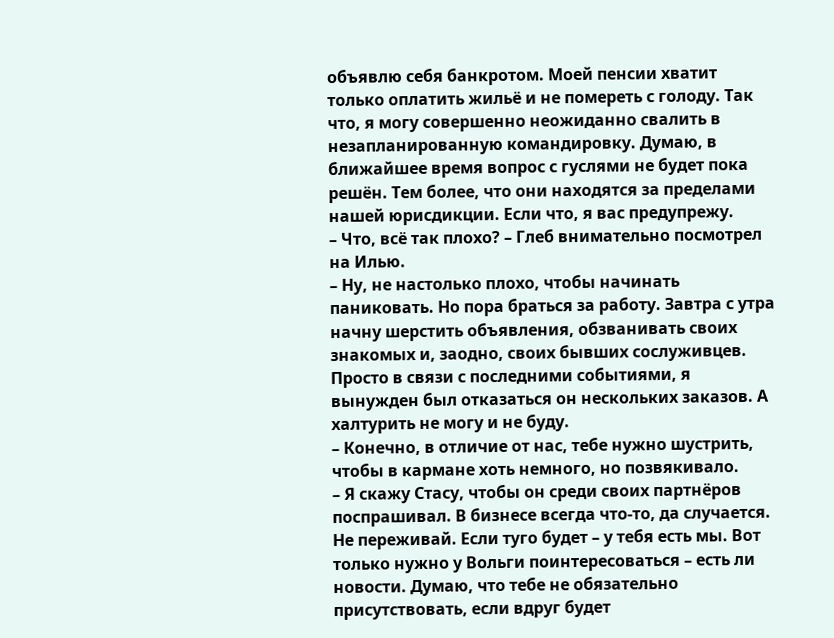объявлю себя банкротом. Моей пенсии хватит только оплатить жильё и не помереть с голоду. Так что, я могу совершенно неожиданно свалить в незапланированную командировку. Думаю, в ближайшее время вопрос с гуслями не будет пока решён. Тем более, что они находятся за пределами нашей юрисдикции. Если что, я вас предупрежу.
– Что, всё так плохо? – Глеб внимательно посмотрел на Илью.
– Ну, не настолько плохо, чтобы начинать паниковать. Но пора браться за работу. Завтра с утра начну шерстить объявления, обзванивать своих знакомых и, заодно, своих бывших сослуживцев. Просто в связи с последними событиями, я вынужден был отказаться он нескольких заказов. А халтурить не могу и не буду.
– Конечно, в отличие от нас, тебе нужно шустрить, чтобы в кармане хоть немного, но позвякивало.
– Я скажу Стасу, чтобы он среди своих партнёров поспрашивал. В бизнесе всегда что-то, да случается. Не переживай. Если туго будет – у тебя есть мы. Вот только нужно у Вольги поинтересоваться – есть ли новости. Думаю, что тебе не обязательно присутствовать, если вдруг будет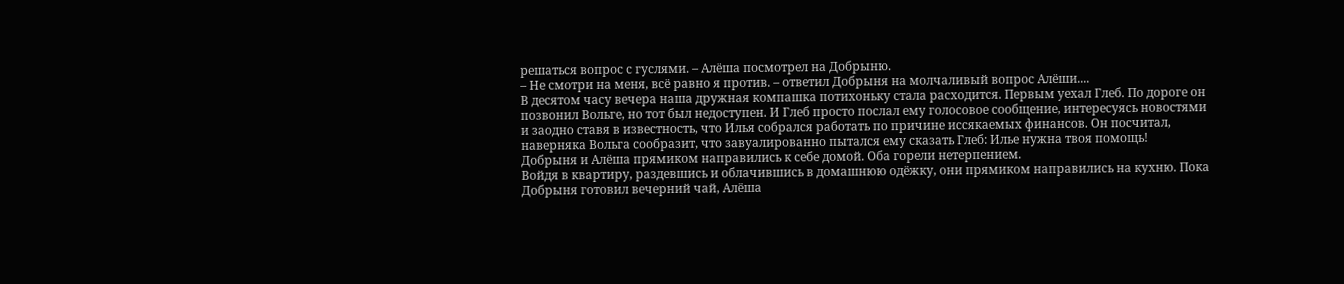решаться вопрос с гуслями. – Алёша посмотрел на Добрыню.
– Не смотри на меня, всё равно я против. – ответил Добрыня на молчаливый вопрос Алёши....
В десятом часу вечера наша дружная компашка потихоньку стала расходится. Первым уехал Глеб. По дороге он позвонил Вольге, но тот был недоступен. И Глеб просто послал ему голосовое сообщение, интересуясь новостями и заодно ставя в известность, что Илья собрался работать по причине иссякаемых финансов. Он посчитал, наверняка Вольга сообразит, что завуалированно пытался ему сказать Глеб: Илье нужна твоя помощь!
Добрыня и Алёша прямиком направились к себе домой. Оба горели нетерпением.
Войдя в квартиру, раздевшись и облачившись в домашнюю одёжку, они прямиком направились на кухню. Пока Добрыня готовил вечерний чай, Алёша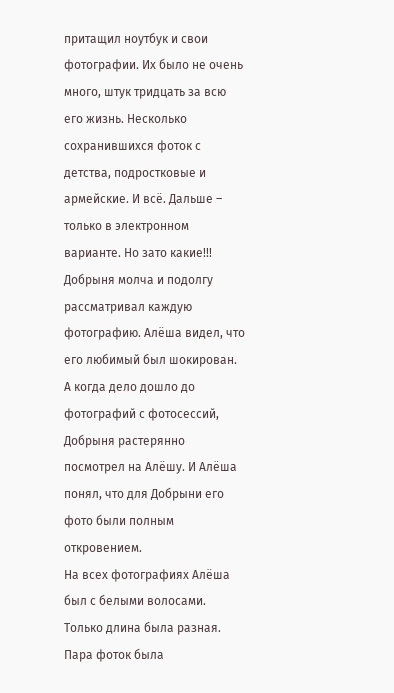притащил ноутбук и свои фотографии. Их было не очень много, штук тридцать за всю его жизнь. Несколько сохранившихся фоток с детства, подростковые и армейские. И всё. Дальше – только в электронном варианте. Но зато какие!!!
Добрыня молча и подолгу рассматривал каждую фотографию. Алёша видел, что его любимый был шокирован. А когда дело дошло до фотографий с фотосессий, Добрыня растерянно посмотрел на Алёшу. И Алёша понял, что для Добрыни его фото были полным откровением.
На всех фотографиях Алёша был с белыми волосами. Только длина была разная. Пара фоток была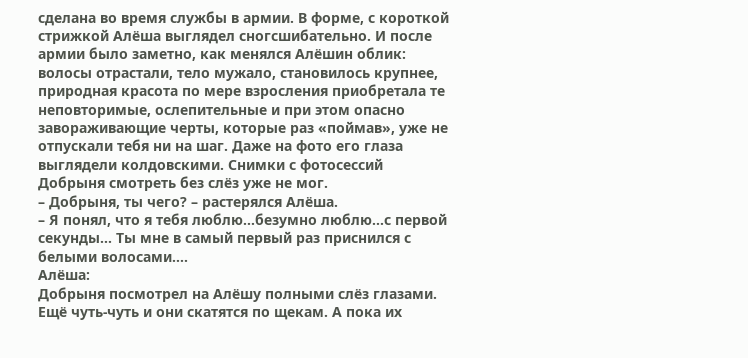сделана во время службы в армии. В форме, с короткой стрижкой Алёша выглядел сногсшибательно. И после армии было заметно, как менялся Алёшин облик: волосы отрастали, тело мужало, становилось крупнее, природная красота по мере взросления приобретала те неповторимые, ослепительные и при этом опасно завораживающие черты, которые раз «поймав», уже не отпускали тебя ни на шаг. Даже на фото его глаза выглядели колдовскими. Снимки с фотосессий Добрыня смотреть без слёз уже не мог.
– Добрыня, ты чего? – растерялся Алёша.
– Я понял, что я тебя люблю...безумно люблю...с первой секунды... Ты мне в самый первый раз приснился с белыми волосами....
Алёша:
Добрыня посмотрел на Алёшу полными слёз глазами. Ещё чуть-чуть и они скатятся по щекам. А пока их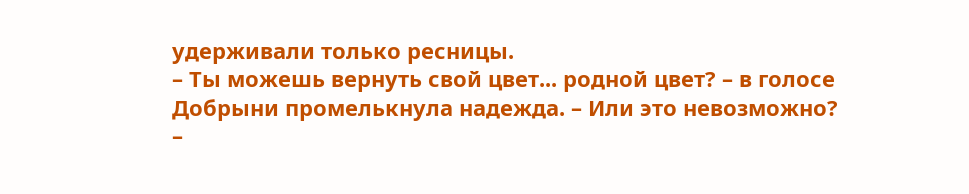удерживали только ресницы.
– Ты можешь вернуть свой цвет... родной цвет? – в голосе Добрыни промелькнула надежда. – Или это невозможно?
–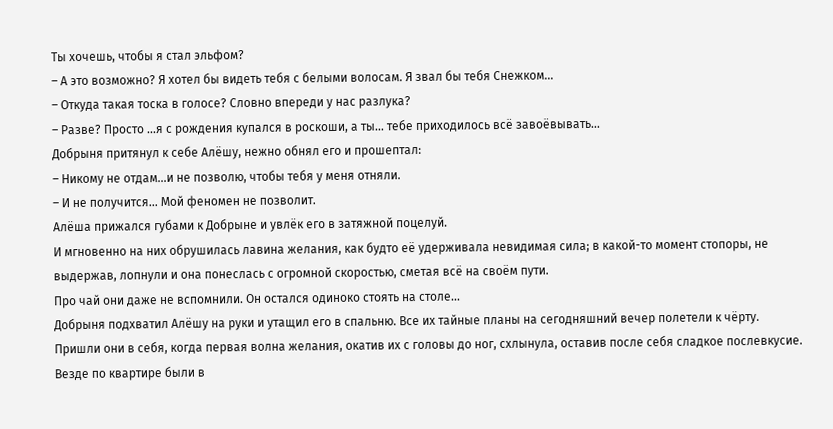Ты хочешь, чтобы я стал эльфом?
– А это возможно? Я хотел бы видеть тебя с белыми волосам. Я звал бы тебя Снежком...
– Откуда такая тоска в голосе? Словно впереди у нас разлука?
– Разве? Просто ...я с рождения купался в роскоши, а ты... тебе приходилось всё завоёвывать...
Добрыня притянул к себе Алёшу, нежно обнял его и прошептал:
– Никому не отдам...и не позволю, чтобы тебя у меня отняли.
– И не получится... Мой феномен не позволит.
Алёша прижался губами к Добрыне и увлёк его в затяжной поцелуй.
И мгновенно на них обрушилась лавина желания, как будто её удерживала невидимая сила; в какой-то момент стопоры, не выдержав, лопнули и она понеслась с огромной скоростью, сметая всё на своём пути.
Про чай они даже не вспомнили. Он остался одиноко стоять на столе...
Добрыня подхватил Алёшу на руки и утащил его в спальню. Все их тайные планы на сегодняшний вечер полетели к чёрту.
Пришли они в себя, когда первая волна желания, окатив их с головы до ног, схлынула, оставив после себя сладкое послевкусие. Везде по квартире были в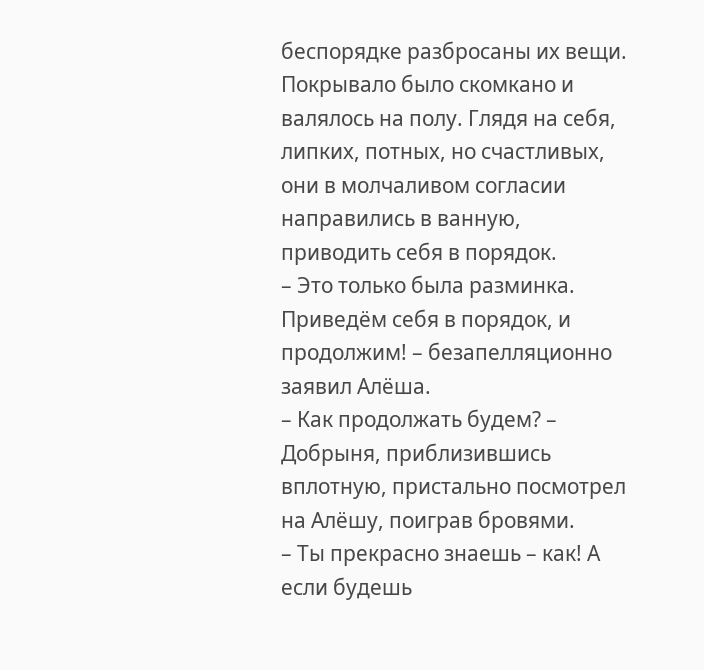беспорядке разбросаны их вещи. Покрывало было скомкано и валялось на полу. Глядя на себя, липких, потных, но счастливых, они в молчаливом согласии направились в ванную, приводить себя в порядок.
– Это только была разминка. Приведём себя в порядок, и продолжим! – безапелляционно заявил Алёша.
– Как продолжать будем? – Добрыня, приблизившись вплотную, пристально посмотрел на Алёшу, поиграв бровями.
– Ты прекрасно знаешь – как! А если будешь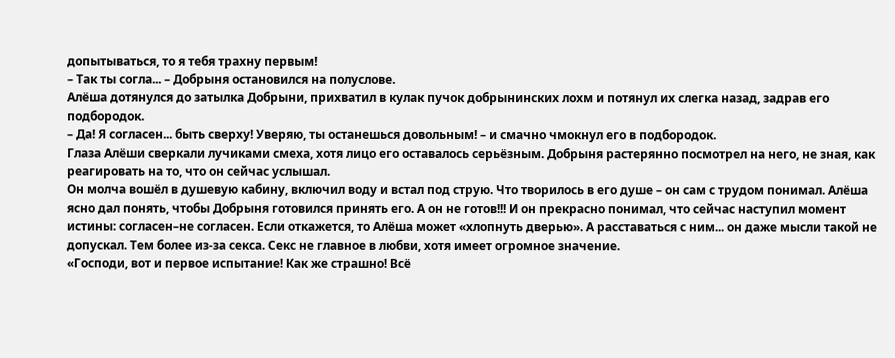допытываться, то я тебя трахну первым!
– Так ты согла... – Добрыня остановился на полуслове.
Алёша дотянулся до затылка Добрыни, прихватил в кулак пучок добрынинских лохм и потянул их слегка назад, задрав его подбородок.
– Да! Я согласен... быть сверху! Уверяю, ты останешься довольным! – и смачно чмокнул его в подбородок.
Глаза Алёши сверкали лучиками смеха, хотя лицо его оставалось серьёзным. Добрыня растерянно посмотрел на него, не зная, как реагировать на то, что он сейчас услышал.
Он молча вошёл в душевую кабину, включил воду и встал под струю. Что творилось в его душе – он сам с трудом понимал. Алёша ясно дал понять, чтобы Добрыня готовился принять его. А он не готов!!! И он прекрасно понимал, что сейчас наступил момент истины: согласен–не согласен. Если откажется, то Алёша может «хлопнуть дверью». А расставаться с ним... он даже мысли такой не допускал. Тем более из-за секса. Секс не главное в любви, хотя имеет огромное значение.
«Господи, вот и первое испытание! Как же страшно! Всё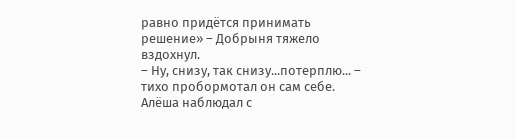равно придётся принимать решение» – Добрыня тяжело вздохнул.
– Ну, снизу, так снизу...потерплю... – тихо пробормотал он сам себе.
Алёша наблюдал с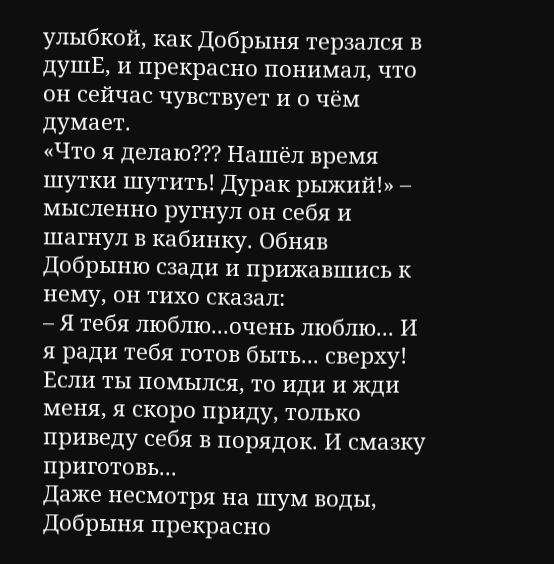улыбкой, как Добрыня терзался в душЕ, и прекрасно понимал, что он сейчас чувствует и о чём думает.
«Что я делаю??? Нашёл время шутки шутить! Дурак рыжий!» – мысленно ругнул он себя и шагнул в кабинку. Обняв Добрыню сзади и прижавшись к нему, он тихо сказал:
– Я тебя люблю...очень люблю... И я ради тебя готов быть... сверху! Если ты помылся, то иди и жди меня, я скоро приду, только приведу себя в порядок. И смазку приготовь...
Даже несмотря на шум воды, Добрыня прекрасно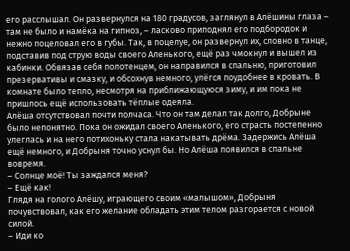его расслышал. Он развернулся на 180 градусов, заглянул в Алёшины глаза – там не было и намёка на гипноз, – ласково приподнял его подбородок и нежно поцеловал его в губы. Так, в поцелуе, он развернул их, словно в танце, подставив под струю воды своего Аленького, ещё раз чмокнул и вышел из кабинки. Обвязав себя полотенцем, он направился в спальню, приготовил презервативы и смазку, и обсохнув немного, улёгся поудобнее в кровать. В комнате было тепло, несмотря на приближающуюся зиму, и им пока не пришлось ещё использовать тёплые одеяла.
Алёша отсутствовал почти полчаса. Что он там делал так долго, Добрыне было непонятно. Пока он ожидал своего Аленького, его страсть постепенно улеглась и на него потихоньку стала накатывать дрёма. Задержись Алёша ещё немного, и Добрыня точно уснул бы. Но Алёша появился в спальне вовремя.
– Солнце моё! Ты заждался меня?
– Ещё как!
Глядя на голого Алёшу, играющего своим «малышом», Добрыня почувствовал, как его желание обладать этим телом разгорается с новой силой.
– Иди ко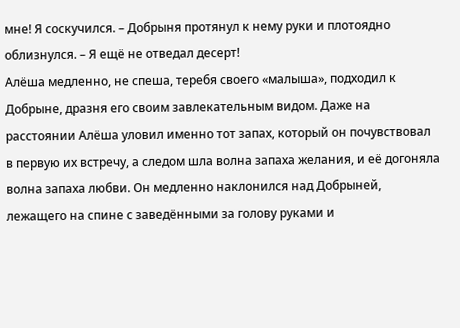мне! Я соскучился. – Добрыня протянул к нему руки и плотоядно облизнулся. – Я ещё не отведал десерт!
Алёша медленно, не спеша, теребя своего «малыша», подходил к Добрыне, дразня его своим завлекательным видом. Даже на расстоянии Алёша уловил именно тот запах, который он почувствовал в первую их встречу, а следом шла волна запаха желания, и её догоняла волна запаха любви. Он медленно наклонился над Добрыней, лежащего на спине с заведёнными за голову руками и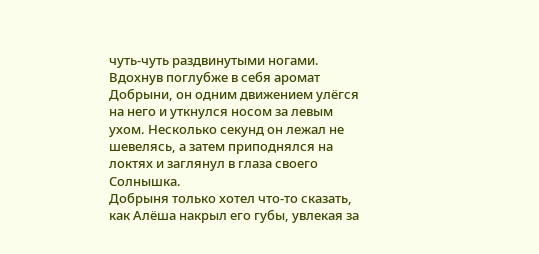чуть-чуть раздвинутыми ногами. Вдохнув поглубже в себя аромат Добрыни, он одним движением улёгся на него и уткнулся носом за левым ухом. Несколько секунд он лежал не шевелясь, а затем приподнялся на локтях и заглянул в глаза своего Солнышка.
Добрыня только хотел что-то сказать, как Алёша накрыл его губы, увлекая за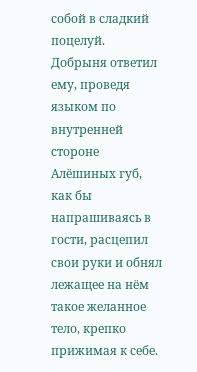собой в сладкий поцелуй. Добрыня ответил ему, проведя языком по внутренней стороне Алёшиных губ, как бы напрашиваясь в гости, расцепил свои руки и обнял лежащее на нём такое желанное тело, крепко прижимая к себе.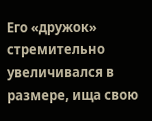Его «дружок» стремительно увеличивался в размере, ища свою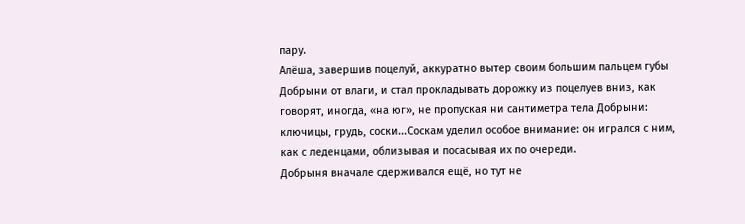пару.
Алёша, завершив поцелуй, аккуратно вытер своим большим пальцем губы Добрыни от влаги, и стал прокладывать дорожку из поцелуев вниз, как говорят, иногда, «на юг», не пропуская ни сантиметра тела Добрыни: ключицы, грудь, соски...Соскам уделил особое внимание: он игрался с ним, как с леденцами, облизывая и посасывая их по очереди.
Добрыня вначале сдерживался ещё, но тут не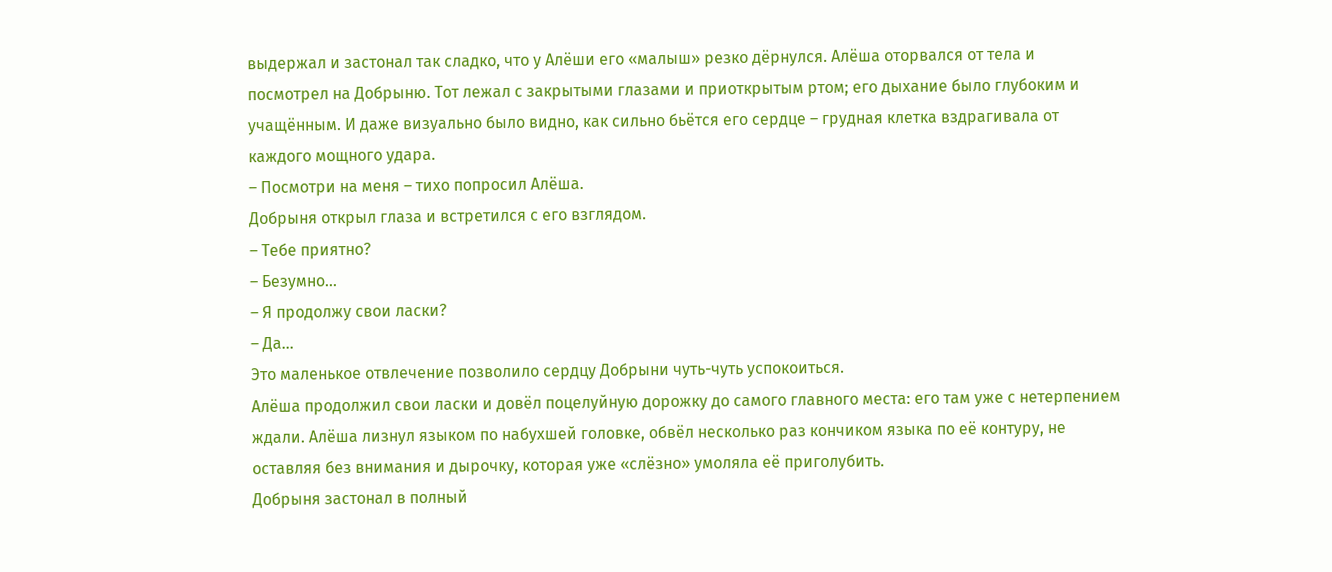выдержал и застонал так сладко, что у Алёши его «малыш» резко дёрнулся. Алёша оторвался от тела и посмотрел на Добрыню. Тот лежал с закрытыми глазами и приоткрытым ртом; его дыхание было глубоким и учащённым. И даже визуально было видно, как сильно бьётся его сердце – грудная клетка вздрагивала от каждого мощного удара.
– Посмотри на меня – тихо попросил Алёша.
Добрыня открыл глаза и встретился с его взглядом.
– Тебе приятно?
– Безумно...
– Я продолжу свои ласки?
– Да...
Это маленькое отвлечение позволило сердцу Добрыни чуть-чуть успокоиться.
Алёша продолжил свои ласки и довёл поцелуйную дорожку до самого главного места: его там уже с нетерпением ждали. Алёша лизнул языком по набухшей головке, обвёл несколько раз кончиком языка по её контуру, не оставляя без внимания и дырочку, которая уже «слёзно» умоляла её приголубить.
Добрыня застонал в полный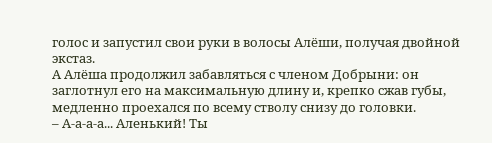голос и запустил свои руки в волосы Алёши, получая двойной экстаз.
А Алёша продолжил забавляться с членом Добрыни: он заглотнул его на максимальную длину и, крепко сжав губы, медленно проехался по всему стволу снизу до головки.
– А-а-а-а... Аленький! Ты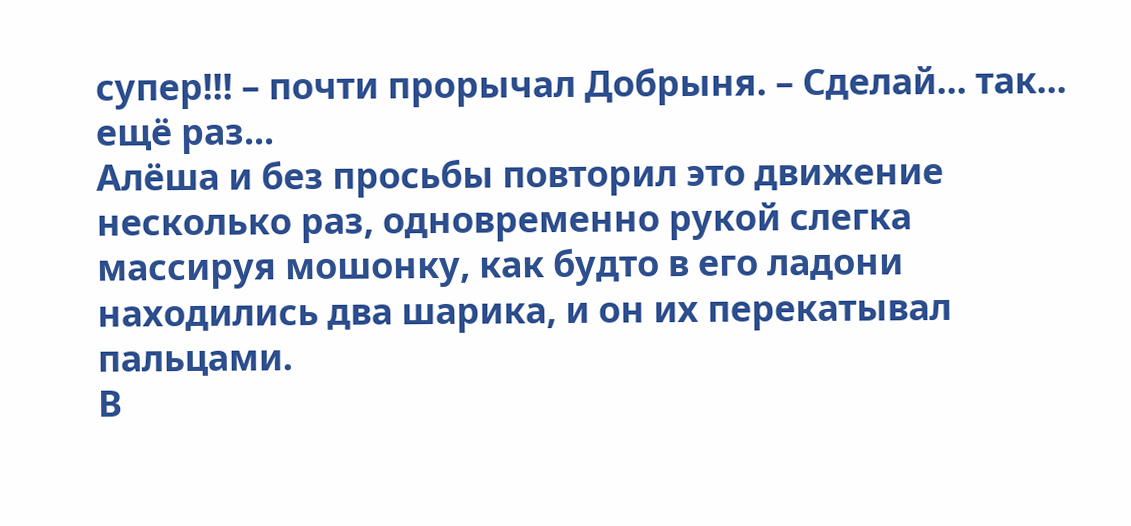супер!!! – почти прорычал Добрыня. – Сделай... так... ещё раз...
Алёша и без просьбы повторил это движение несколько раз, одновременно рукой слегка массируя мошонку, как будто в его ладони находились два шарика, и он их перекатывал пальцами.
В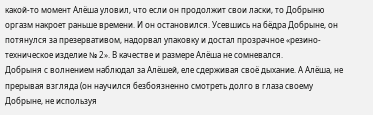какой-то момент Алёша уловил, что если он продолжит свои ласки, то Добрыню оргазм накроет раньше времени. И он остановился. Усевшись на бёдра Добрыне, он потянулся за презервативом, надорвал упаковку и достал прозрачное «резино-техническое изделие № 2». В качестве и размере Алёша не сомневался.
Добрыня с волнением наблюдал за Алёшей, еле сдерживая своё дыхание. А Алёша, не прерывая взгляда (он научился безбоязненно смотреть долго в глаза своему Добрыне, не используя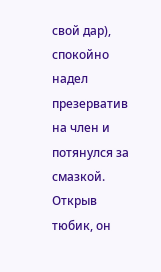свой дар), спокойно надел презерватив на член и потянулся за смазкой. Открыв тюбик, он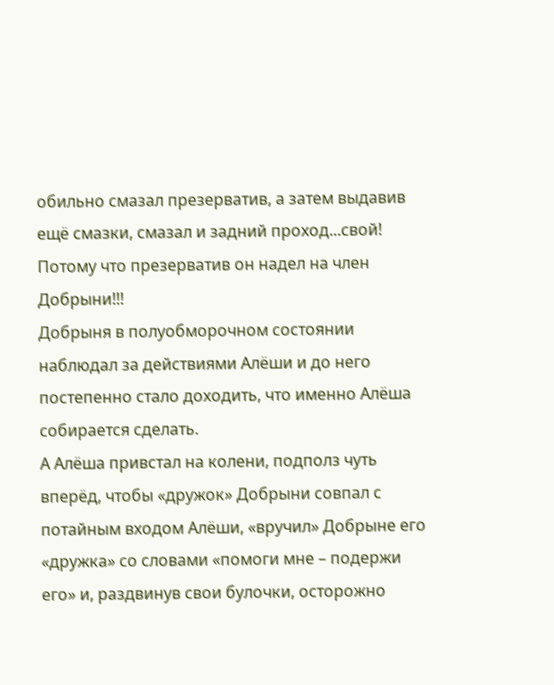обильно смазал презерватив, а затем выдавив ещё смазки, смазал и задний проход...свой!
Потому что презерватив он надел на член Добрыни!!!
Добрыня в полуобморочном состоянии наблюдал за действиями Алёши и до него постепенно стало доходить, что именно Алёша собирается сделать.
А Алёша привстал на колени, подполз чуть вперёд, чтобы «дружок» Добрыни совпал с потайным входом Алёши, «вручил» Добрыне его «дружка» со словами «помоги мне – подержи его» и, раздвинув свои булочки, осторожно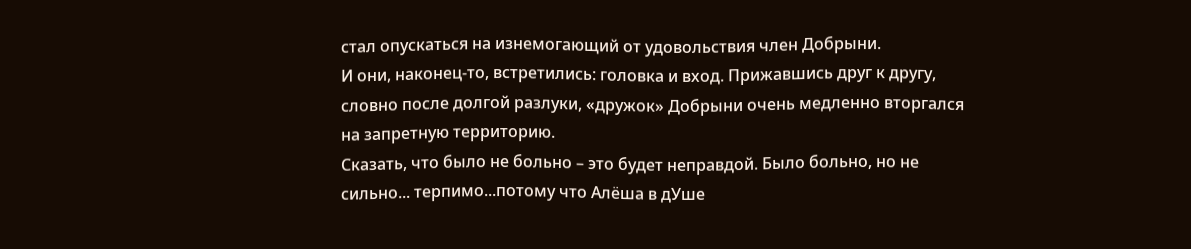стал опускаться на изнемогающий от удовольствия член Добрыни.
И они, наконец-то, встретились: головка и вход. Прижавшись друг к другу, словно после долгой разлуки, «дружок» Добрыни очень медленно вторгался на запретную территорию.
Сказать, что было не больно – это будет неправдой. Было больно, но не сильно... терпимо...потому что Алёша в дУше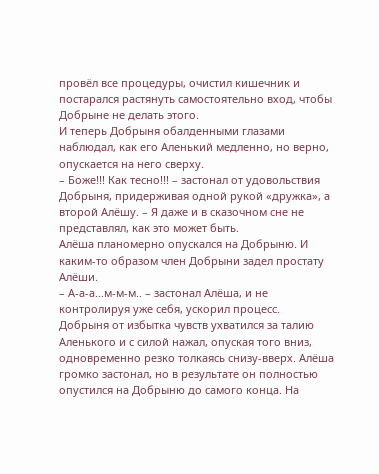провёл все процедуры, очистил кишечник и постарался растянуть самостоятельно вход, чтобы Добрыне не делать этого.
И теперь Добрыня обалденными глазами наблюдал, как его Аленький медленно, но верно, опускается на него сверху.
– Боже!!! Как тесно!!! – застонал от удовольствия Добрыня, придерживая одной рукой «дружка», а второй Алёшу. – Я даже и в сказочном сне не представлял, как это может быть.
Алёша планомерно опускался на Добрыню. И каким-то образом член Добрыни задел простату Алёши.
– А-а-а...м-м-м.. – застонал Алёша, и не контролируя уже себя, ускорил процесс.
Добрыня от избытка чувств ухватился за талию Аленького и с силой нажал, опуская того вниз, одновременно резко толкаясь снизу-вверх. Алёша громко застонал, но в результате он полностью опустился на Добрыню до самого конца. На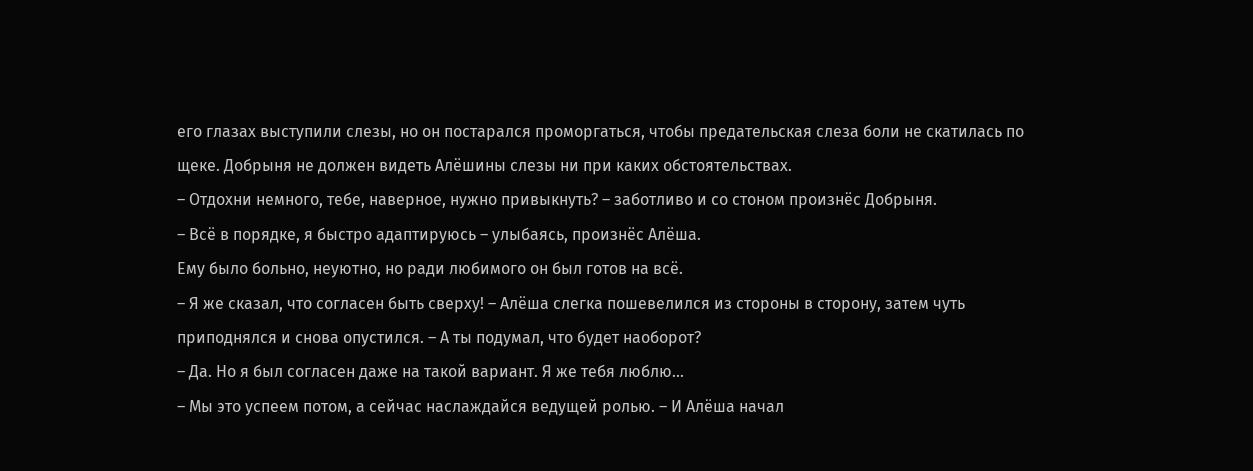его глазах выступили слезы, но он постарался проморгаться, чтобы предательская слеза боли не скатилась по щеке. Добрыня не должен видеть Алёшины слезы ни при каких обстоятельствах.
– Отдохни немного, тебе, наверное, нужно привыкнуть? – заботливо и со стоном произнёс Добрыня.
– Всё в порядке, я быстро адаптируюсь – улыбаясь, произнёс Алёша.
Ему было больно, неуютно, но ради любимого он был готов на всё.
– Я же сказал, что согласен быть сверху! – Алёша слегка пошевелился из стороны в сторону, затем чуть приподнялся и снова опустился. – А ты подумал, что будет наоборот?
– Да. Но я был согласен даже на такой вариант. Я же тебя люблю...
– Мы это успеем потом, а сейчас наслаждайся ведущей ролью. – И Алёша начал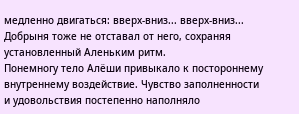медленно двигаться: вверх-вниз... вверх-вниз... Добрыня тоже не отставал от него, сохраняя установленный Аленьким ритм.
Понемногу тело Алёши привыкало к постороннему внутреннему воздействие. Чувство заполненности и удовольствия постепенно наполняло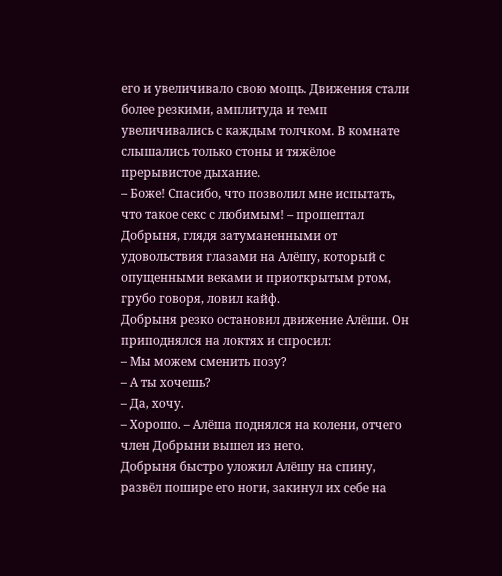его и увеличивало свою мощь. Движения стали более резкими, амплитуда и темп увеличивались с каждым толчком. В комнате слышались только стоны и тяжёлое прерывистое дыхание.
– Боже! Спасибо, что позволил мне испытать, что такое секс с любимым! – прошептал Добрыня, глядя затуманенными от удовольствия глазами на Алёшу, который с опущенными веками и приоткрытым ртом, грубо говоря, ловил кайф.
Добрыня резко остановил движение Алёши. Он приподнялся на локтях и спросил:
– Мы можем сменить позу?
– А ты хочешь?
– Да, хочу.
– Хорошо. – Алёша поднялся на колени, отчего член Добрыни вышел из него.
Добрыня быстро уложил Алёшу на спину, развёл пошире его ноги, закинул их себе на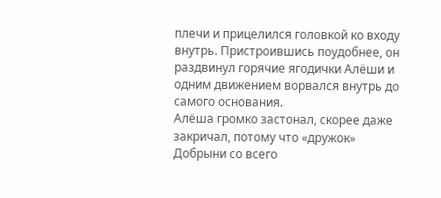плечи и прицелился головкой ко входу внутрь. Пристроившись поудобнее, он раздвинул горячие ягодички Алёши и одним движением ворвался внутрь до самого основания.
Алёша громко застонал, скорее даже закричал, потому что «дружок» Добрыни со всего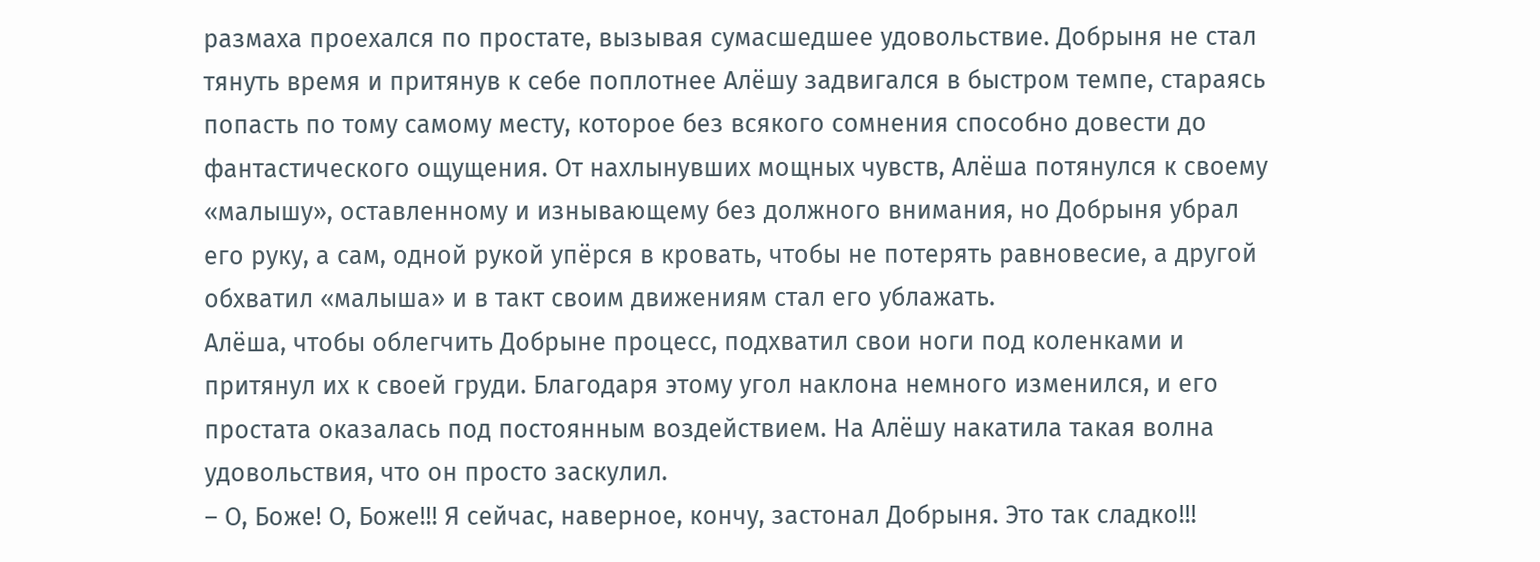размаха проехался по простате, вызывая сумасшедшее удовольствие. Добрыня не стал тянуть время и притянув к себе поплотнее Алёшу задвигался в быстром темпе, стараясь попасть по тому самому месту, которое без всякого сомнения способно довести до фантастического ощущения. От нахлынувших мощных чувств, Алёша потянулся к своему «малышу», оставленному и изнывающему без должного внимания, но Добрыня убрал его руку, а сам, одной рукой упёрся в кровать, чтобы не потерять равновесие, а другой обхватил «малыша» и в такт своим движениям стал его ублажать.
Алёша, чтобы облегчить Добрыне процесс, подхватил свои ноги под коленками и притянул их к своей груди. Благодаря этому угол наклона немного изменился, и его простата оказалась под постоянным воздействием. На Алёшу накатила такая волна удовольствия, что он просто заскулил.
– О, Боже! О, Боже!!! Я сейчас, наверное, кончу, застонал Добрыня. Это так сладко!!!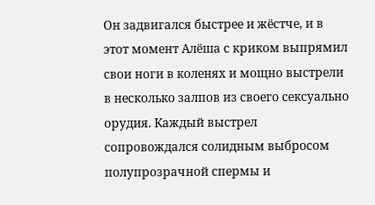Он задвигался быстрее и жёстче, и в этот момент Алёша с криком выпрямил свои ноги в коленях и мощно выстрели в несколько залпов из своего сексуально орудия. Каждый выстрел сопровождался солидным выбросом полупрозрачной спермы и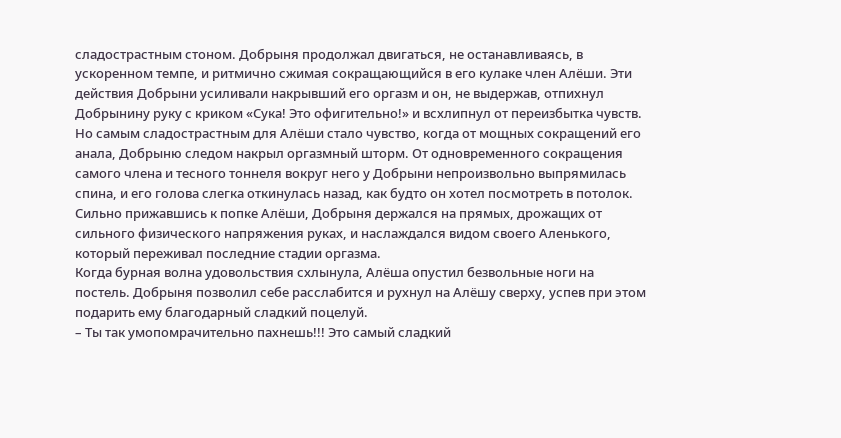сладострастным стоном. Добрыня продолжал двигаться, не останавливаясь, в ускоренном темпе, и ритмично сжимая сокращающийся в его кулаке член Алёши. Эти действия Добрыни усиливали накрывший его оргазм и он, не выдержав, отпихнул Добрынину руку с криком «Сука! Это офигительно!» и всхлипнул от переизбытка чувств. Но самым сладострастным для Алёши стало чувство, когда от мощных сокращений его анала, Добрыню следом накрыл оргазмный шторм. От одновременного сокращения самого члена и тесного тоннеля вокруг него у Добрыни непроизвольно выпрямилась спина, и его голова слегка откинулась назад, как будто он хотел посмотреть в потолок. Сильно прижавшись к попке Алёши, Добрыня держался на прямых, дрожащих от сильного физического напряжения руках, и наслаждался видом своего Аленького, который переживал последние стадии оргазма.
Когда бурная волна удовольствия схлынула, Алёша опустил безвольные ноги на постель. Добрыня позволил себе расслабится и рухнул на Алёшу сверху, успев при этом подарить ему благодарный сладкий поцелуй.
– Ты так умопомрачительно пахнешь!!! Это самый сладкий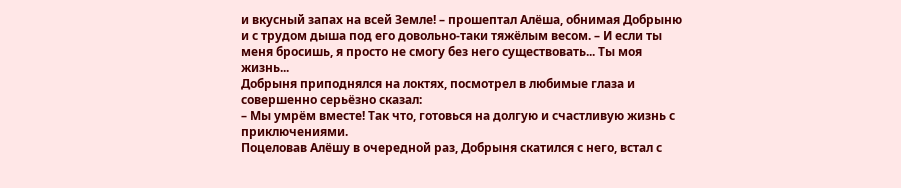и вкусный запах на всей Земле! – прошептал Алёша, обнимая Добрыню и с трудом дыша под его довольно-таки тяжёлым весом. – И если ты меня бросишь, я просто не смогу без него существовать... Ты моя жизнь...
Добрыня приподнялся на локтях, посмотрел в любимые глаза и совершенно серьёзно сказал:
– Мы умрём вместе! Так что, готовься на долгую и счастливую жизнь с приключениями.
Поцеловав Алёшу в очередной раз, Добрыня скатился с него, встал с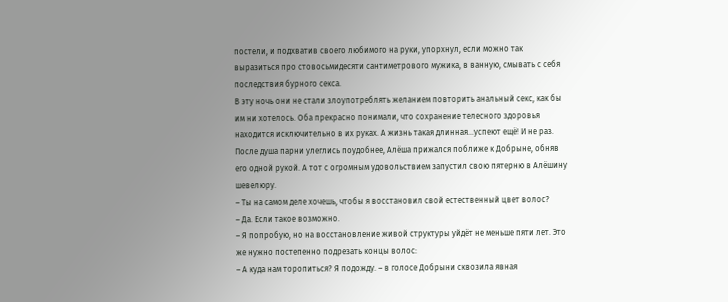постели, и подхватив своего любимого на руки, упорхнул, если можно так выразиться про стовосьмидесяти сантиметрового мужика, в ванную, смывать с себя последствия бурного секса.
В эту ночь они не стали злоупотреблять желанием повторить анальный секс, как бы им ни хотелось. Оба прекрасно понимали, что сохранение телесного здоровья находится исключительно в их руках. А жизнь такая длинная...успеют ещё! И не раз.
После душа парни улеглись поудобнее, Алёша прижался поближе к Добрыне, обняв его одной рукой. А тот с огромным удовольствием запустил свою пятерню в Алёшину шевелюру.
– Ты на самом деле хочешь, чтобы я восстановил свой естественный цвет волос?
– Да. Если такое возможно.
– Я попробую, но на восстановление живой структуры уйдёт не меньше пяти лет. Это же нужно постепенно подрезать концы волос:
– А куда нам торопиться? Я подожду. – в голосе Добрыни сквозила явная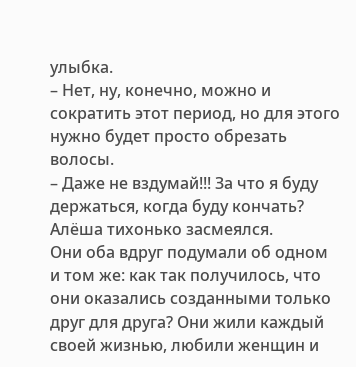улыбка.
– Нет, ну, конечно, можно и сократить этот период, но для этого нужно будет просто обрезать волосы.
– Даже не вздумай!!! За что я буду держаться, когда буду кончать?
Алёша тихонько засмеялся.
Они оба вдруг подумали об одном и том же: как так получилось, что они оказались созданными только друг для друга? Они жили каждый своей жизнью, любили женщин и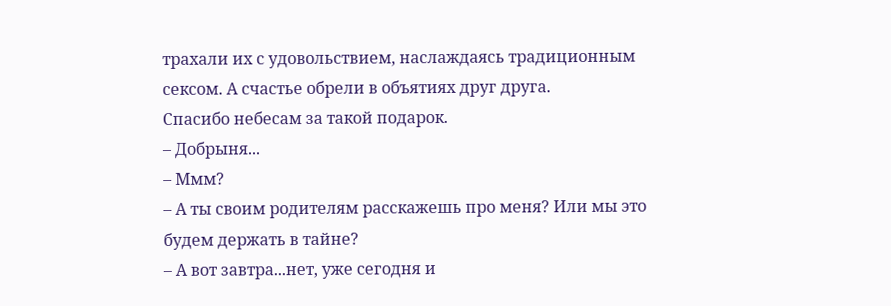трахали их с удовольствием, наслаждаясь традиционным сексом. А счастье обрели в объятиях друг друга.
Спасибо небесам за такой подарок.
– Добрыня...
– Ммм?
– А ты своим родителям расскажешь про меня? Или мы это будем держать в тайне?
– А вот завтра...нет, уже сегодня и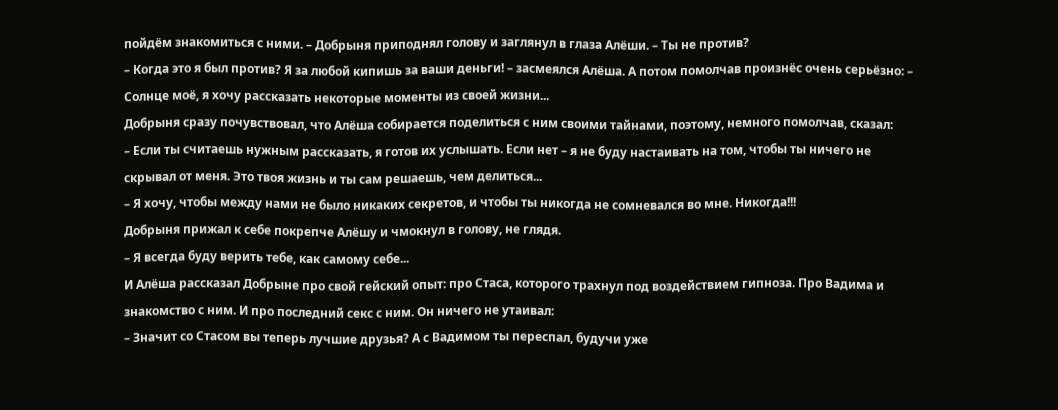пойдём знакомиться с ними. – Добрыня приподнял голову и заглянул в глаза Алёши. – Ты не против?
– Когда это я был против? Я за любой кипишь за ваши деньги! – засмеялся Алёша. А потом помолчав произнёс очень серьёзно: – Солнце моё, я хочу рассказать некоторые моменты из своей жизни...
Добрыня сразу почувствовал, что Алёша собирается поделиться с ним своими тайнами, поэтому, немного помолчав, сказал:
– Если ты считаешь нужным рассказать, я готов их услышать. Если нет – я не буду настаивать на том, чтобы ты ничего не скрывал от меня. Это твоя жизнь и ты сам решаешь, чем делиться...
– Я хочу, чтобы между нами не было никаких секретов, и чтобы ты никогда не сомневался во мне. Никогда!!!
Добрыня прижал к себе покрепче Алёшу и чмокнул в голову, не глядя.
– Я всегда буду верить тебе, как самому себе...
И Алёша рассказал Добрыне про свой гейский опыт: про Стаса, которого трахнул под воздействием гипноза. Про Вадима и знакомство с ним. И про последний секс с ним. Он ничего не утаивал:
– Значит со Стасом вы теперь лучшие друзья? А с Вадимом ты переспал, будучи уже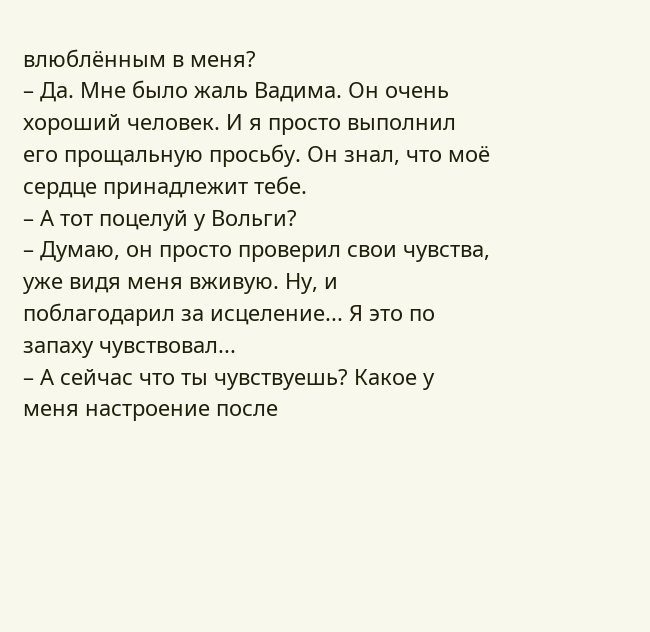влюблённым в меня?
– Да. Мне было жаль Вадима. Он очень хороший человек. И я просто выполнил его прощальную просьбу. Он знал, что моё сердце принадлежит тебе.
– А тот поцелуй у Вольги?
– Думаю, он просто проверил свои чувства, уже видя меня вживую. Ну, и поблагодарил за исцеление... Я это по запаху чувствовал...
– А сейчас что ты чувствуешь? Какое у меня настроение после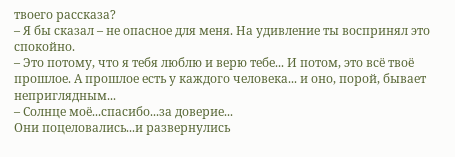твоего рассказа?
– Я бы сказал – не опасное для меня. На удивление ты воспринял это спокойно.
– Это потому, что я тебя люблю и верю тебе... И потом, это всё твоё прошлое. А прошлое есть у каждого человека... и оно, порой, бывает неприглядным...
– Солнце моё...спасибо...за доверие...
Они поцеловались...и развернулись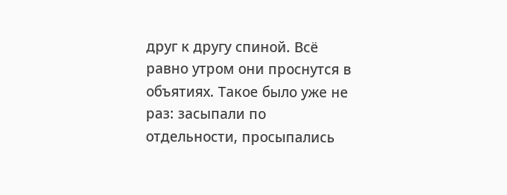друг к другу спиной. Всё равно утром они проснутся в объятиях. Такое было уже не раз: засыпали по отдельности, просыпались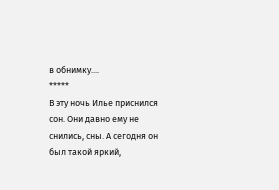в обнимку....
*****
В эту ночь Илье приснился сон. Они давно ему не снились, сны. А сегодня он был такой яркий,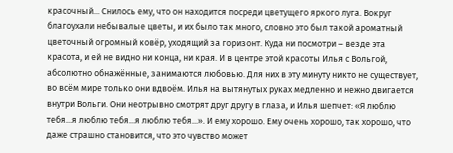красочный... Снилось ему, что он находится посреди цветущего яркого луга. Вокруг благоухали небывалые цветы, и их было так много, словно это был такой ароматный цветочный огромный ковёр, уходящий за горизонт. Куда ни посмотри – везде эта красота, и ей не видно ни конца, ни края. И в центре этой красоты Илья с Вольгой, абсолютно обнажённые, занимаются любовью. Для них в эту минуту никто не существует, во всём мире только они вдвоём. Илья на вытянутых руках медленно и нежно двигается внутри Вольги. Они неотрывно смотрят друг другу в глаза, и Илья шепчет: «Я люблю тебя...я люблю тебя...я люблю тебя...». И ему хорошо. Ему очень хорошо, так хорошо, что даже страшно становится, что это чувство может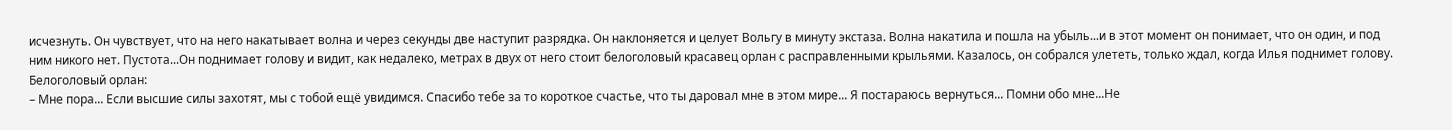исчезнуть. Он чувствует, что на него накатывает волна и через секунды две наступит разрядка. Он наклоняется и целует Вольгу в минуту экстаза. Волна накатила и пошла на убыль...и в этот момент он понимает, что он один, и под ним никого нет. Пустота...Он поднимает голову и видит, как недалеко, метрах в двух от него стоит белоголовый красавец орлан с расправленными крыльями. Казалось, он собрался улететь, только ждал, когда Илья поднимет голову.
Белоголовый орлан:
– Мне пора... Если высшие силы захотят, мы с тобой ещё увидимся. Спасибо тебе за то короткое счастье, что ты даровал мне в этом мире... Я постараюсь вернуться... Помни обо мне...Не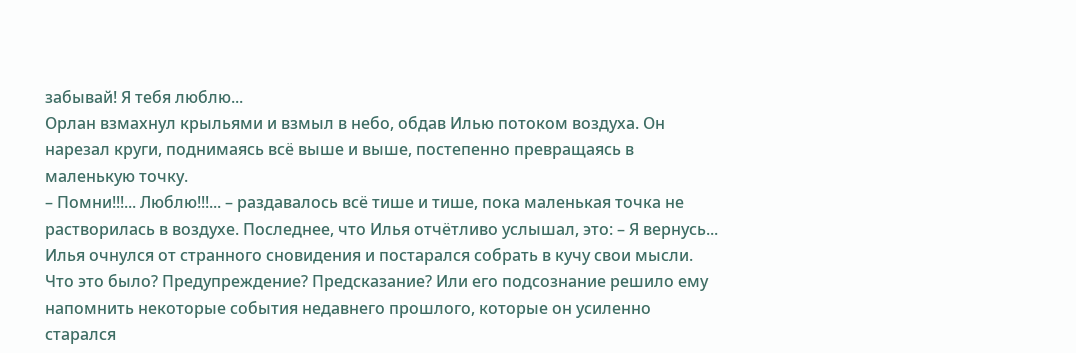забывай! Я тебя люблю...
Орлан взмахнул крыльями и взмыл в небо, обдав Илью потоком воздуха. Он нарезал круги, поднимаясь всё выше и выше, постепенно превращаясь в маленькую точку.
– Помни!!!... Люблю!!!... – раздавалось всё тише и тише, пока маленькая точка не растворилась в воздухе. Последнее, что Илья отчётливо услышал, это: – Я вернусь...
Илья очнулся от странного сновидения и постарался собрать в кучу свои мысли. Что это было? Предупреждение? Предсказание? Или его подсознание решило ему напомнить некоторые события недавнего прошлого, которые он усиленно старался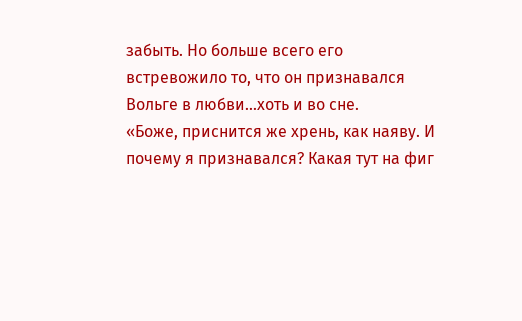забыть. Но больше всего его встревожило то, что он признавался Вольге в любви...хоть и во сне.
«Боже, приснится же хрень, как наяву. И почему я признавался? Какая тут на фиг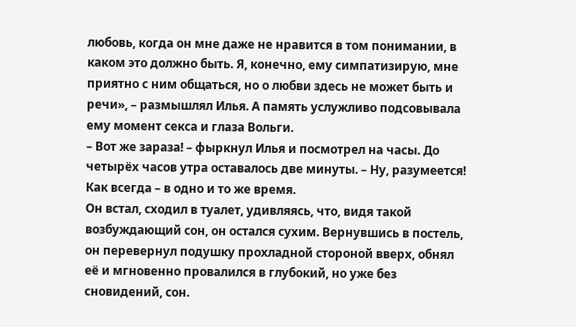любовь, когда он мне даже не нравится в том понимании, в каком это должно быть. Я, конечно, ему симпатизирую, мне приятно с ним общаться, но о любви здесь не может быть и речи», – размышлял Илья. А память услужливо подсовывала ему момент секса и глаза Вольги.
– Вот же зараза! – фыркнул Илья и посмотрел на часы. До четырёх часов утра оставалось две минуты. – Ну, разумеется! Как всегда – в одно и то же время.
Он встал, сходил в туалет, удивляясь, что, видя такой возбуждающий сон, он остался сухим. Вернувшись в постель, он перевернул подушку прохладной стороной вверх, обнял её и мгновенно провалился в глубокий, но уже без сновидений, сон.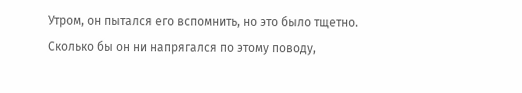Утром, он пытался его вспомнить, но это было тщетно. Сколько бы он ни напрягался по этому поводу,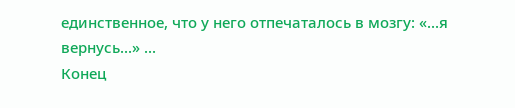единственное, что у него отпечаталось в мозгу: «...я вернусь...» ...
Конец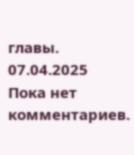главы.
07.04.2025
Пока нет комментариев.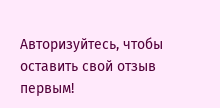Авторизуйтесь, чтобы оставить свой отзыв первым!